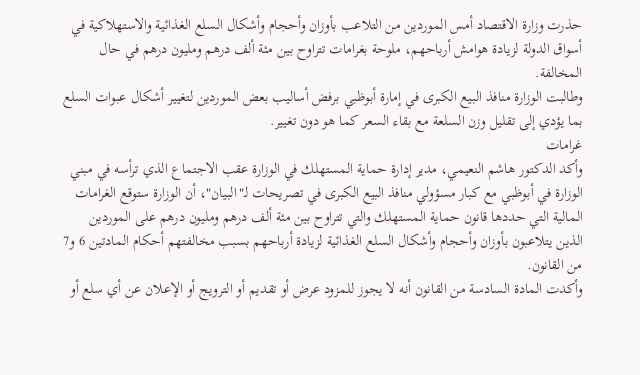حذرت وزارة الاقتصاد أمس الموردين من التلاعب بأوزان وأحجام وأشكال السلع الغذائية والاستهلاكية في أسواق الدولة لزيادة هوامش أرباحهم، ملوحة بغرامات تتراوح بين مئة ألف درهم ومليون درهم في حال المخالفة.
وطالبت الوزارة منافذ البيع الكبرى في إمارة أبوظبي برفض أساليب بعض الموردين لتغيير أشكال عبوات السلع بما يؤدي إلى تقليل وزن السلعة مع بقاء السعر كما هو دون تغيير.
غرامات
وأكد الدكتور هاشم النعيمي، مدير إدارة حماية المستهلك في الوزارة عقب الاجتماع الذي ترأسه في مبني الوزارة في أبوظبي مع كبار مسؤولي منافذ البيع الكبرى في تصريحات لـ"البيان"، أن الوزارة ستوقع الغرامات المالية التي حددها قانون حماية المستهلك والتي تتراوح بين مئة ألف درهم ومليون درهم على الموردين الذين يتلاعبون بأوزان وأحجام وأشكال السلع الغذائية لزيادة أرباحهم بسبب مخالفتهم أحكام المادتين 6 و7 من القانون.
وأكدت المادة السادسة من القانون أنه لا يجوز للمزود عرض أو تقديم أو الترويج أو الإعلان عن أي سلع أو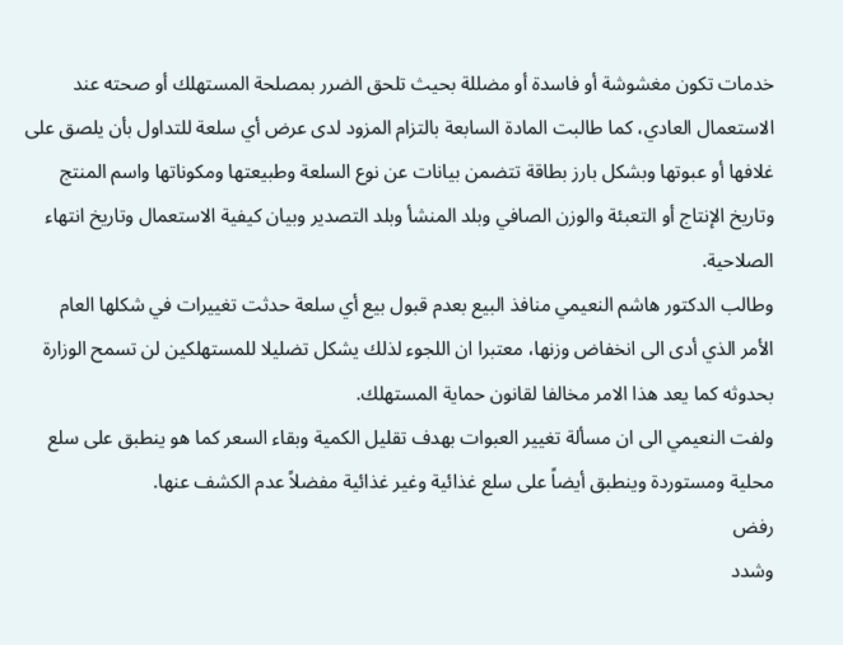خدمات تكون مغشوشة أو فاسدة أو مضللة بحيث تلحق الضرر بمصلحة المستهلك أو صحته عند الاستعمال العادي، كما طالبت المادة السابعة بالتزام المزود لدى عرض أي سلعة للتداول بأن يلصق على غلافها أو عبوتها وبشكل بارز بطاقة تتضمن بيانات عن نوع السلعة وطبيعتها ومكوناتها واسم المنتج وتاريخ الإنتاج أو التعبئة والوزن الصافي وبلد المنشأ وبلد التصدير وبيان كيفية الاستعمال وتاريخ انتهاء الصلاحية.
وطالب الدكتور هاشم النعيمي منافذ البيع بعدم قبول بيع أي سلعة حدثت تغييرات في شكلها العام الأمر الذي أدى الى انخفاض وزنها، معتبرا ان اللجوء لذلك يشكل تضليلا للمستهلكين لن تسمح الوزارة بحدوثه كما يعد هذا الامر مخالفا لقانون حماية المستهلك.
ولفت النعيمي الى ان مسألة تغيير العبوات بهدف تقليل الكمية وبقاء السعر كما هو ينطبق على سلع محلية ومستوردة وينطبق أيضاً على سلع غذائية وغير غذائية مفضلاً عدم الكشف عنها.
رفض
وشدد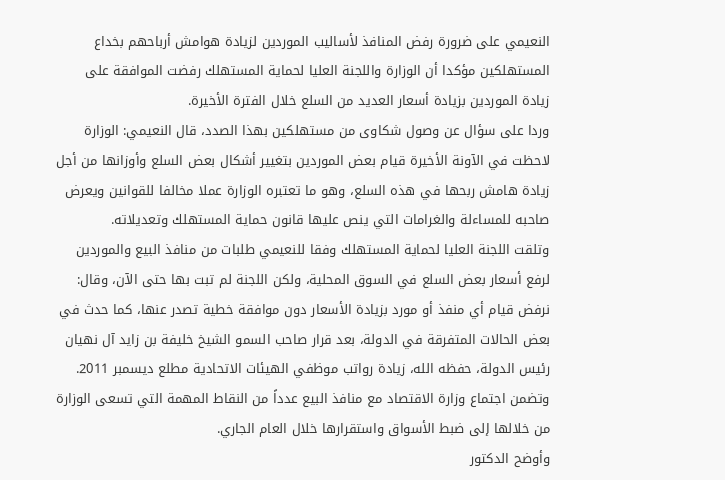النعيمي على ضرورة رفض المنافذ لأساليب الموردين لزيادة هوامش أرباحهم بخداع المستهلكين مؤكدا أن الوزارة واللجنة العليا لحماية المستهلك رفضت الموافقة على زيادة الموردين بزيادة أسعار العديد من السلع خلال الفترة الأخيرة.
وردا على سؤال عن وصول شكاوى من مستهلكين بهذا الصدد، قال النعيمي: الوزارة لاحظت في الآونة الأخيرة قيام بعض الموردين بتغيير أشكال بعض السلع وأوزانها من أجل زيادة هامش ربحها في هذه السلع، وهو ما تعتبره الوزارة عملا مخالفا للقوانين ويعرض صاحبه للمساءلة والغرامات التي ينص عليها قانون حماية المستهلك وتعديلاته.
وتلقت اللجنة العليا لحماية المستهلك وفقا للنعيمي طلبات من منافذ البيع والموردين لرفع أسعار بعض السلع في السوق المحلية، ولكن اللجنة لم تبت بها حتى الآن، وقال: نرفض قيام أي منفذ أو مورد بزيادة الأسعار دون موافقة خطية تصدر عنها، كما حدث في بعض الحالات المتفرقة في الدولة، بعد قرار صاحب السمو الشيخ خليفة بن زايد آل نهيان رئيس الدولة، حفظه الله، زيادة رواتب موظفي الهيئات الاتحادية مطلع ديسمبر 2011. وتضمن اجتماع وزارة الاقتصاد مع منافذ البيع عدداً من النقاط المهمة التي تسعى الوزارة من خلالها إلى ضبط الأسواق واستقرارها خلال العام الجاري.
وأوضح الدكتور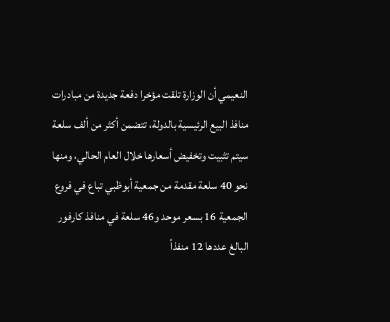النعيمي أن الوزارة تلقت مؤخرا دفعة جديدة من مبادرات منافذ البيع الرئيسية بالدولة، تتضمن أكثر من ألف سلعة سيتم تثبيت وتخفيض أسعارها خلال العام الحالي، ومنها نحو 40 سلعة مقدمة من جمعية أبوظبي تباع في فروع الجمعية 16 بسعر موحد و46 سلعة في منافذ كارفور البالغ عددها 12 منفذاً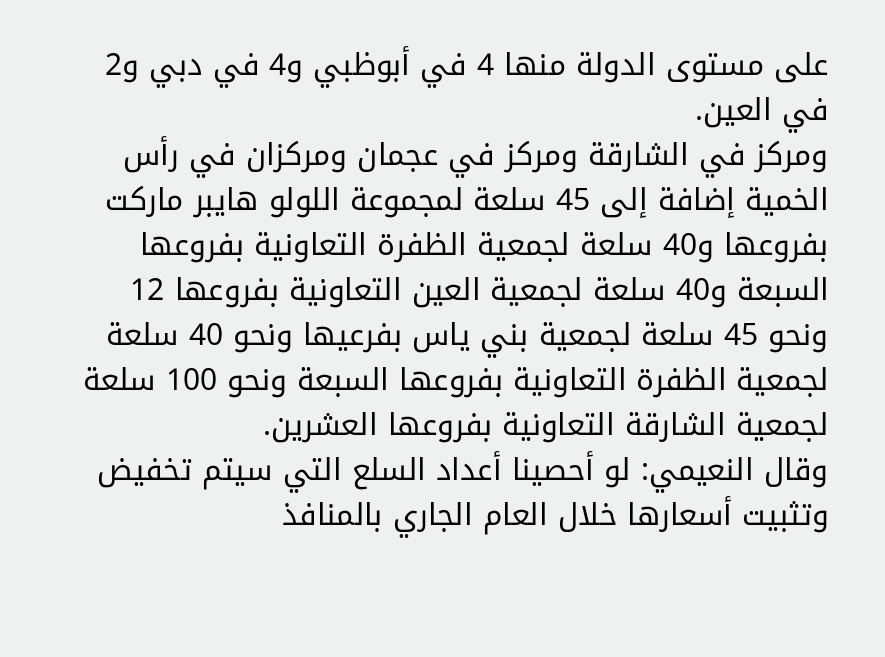على مستوى الدولة منها 4 في أبوظبي و4 في دبي و2 في العين.
ومركز في الشارقة ومركز في عجمان ومركزان في رأس الخمية إضافة إلى 45 سلعة لمجموعة اللولو هايبر ماركت بفروعها و40 سلعة لجمعية الظفرة التعاونية بفروعها السبعة و40 سلعة لجمعية العين التعاونية بفروعها 12 ونحو 45 سلعة لجمعية بني ياس بفرعيها ونحو 40 سلعة لجمعية الظفرة التعاونية بفروعها السبعة ونحو 100 سلعة لجمعية الشارقة التعاونية بفروعها العشرين.
وقال النعيمي: لو أحصينا أعداد السلع التي سيتم تخفيض وتثبيت أسعارها خلال العام الجاري بالمنافذ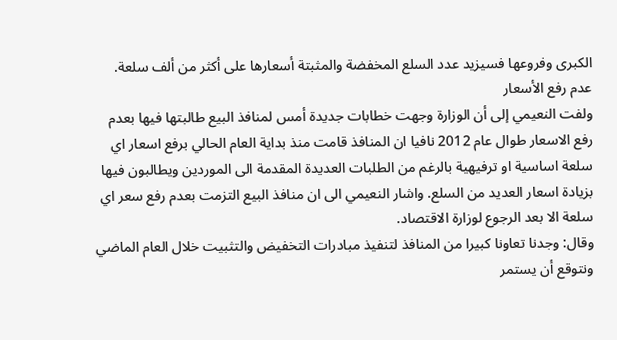الكبرى وفروعها فسيزيد عدد السلع المخفضة والمثبتة أسعارها على أكثر من ألف سلعة.
عدم رفع الأسعار
ولفت النعيمي إلى أن الوزارة وجهت خطابات جديدة أمس لمنافذ البيع طالبتها فيها بعدم رفع الاسعار طوال عام 2012 نافيا ان المنافذ قامت منذ بداية العام الحالي برفع اسعار اي سلعة اساسية او ترفيهية بالرغم من الطلبات العديدة المقدمة الى الموردين ويطالبون فيها بزيادة اسعار العديد من السلع. واشار النعيمي الى ان منافذ البيع التزمت بعدم رفع سعر اي سلعة الا بعد الرجوع لوزارة الاقتصاد.
وقال: وجدنا تعاونا كبيرا من المنافذ لتنفيذ مبادرات التخفيض والتثبيت خلال العام الماضي ونتوقع أن يستمر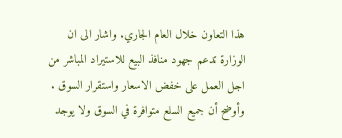هذا التعاون خلال العام الجاري. واشار الى ان الوزارة تدعم جهود منافذ البيع للاستيراد المباشر من اجل العمل على خفض الاسعار واستقرار السوق . وأوضح أن جميع السلع متوافرة في السوق ولا يوجد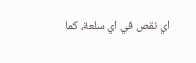اي نقص في اي سلعة، كما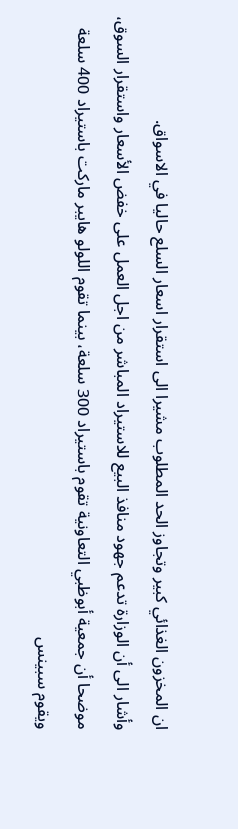ان المخزون الغذائي كبير وتجاوز الحد المطلوب مشيرا الى استقرار اسعار السلع حاليا في الاسواق.
وأشار الى أن الوزارة تدعم جهود منافذ البيع للاستيراد المباشر من اجل العمل على خفض الأسعار واستقرار السوق، موضحا أن جمعية أبوظبي التعاونية تقوم باستيراد 300 سلعة، بينما تقوم اللولو هايبر ماركت باستيراد 400 سلعة ويقوم سبينس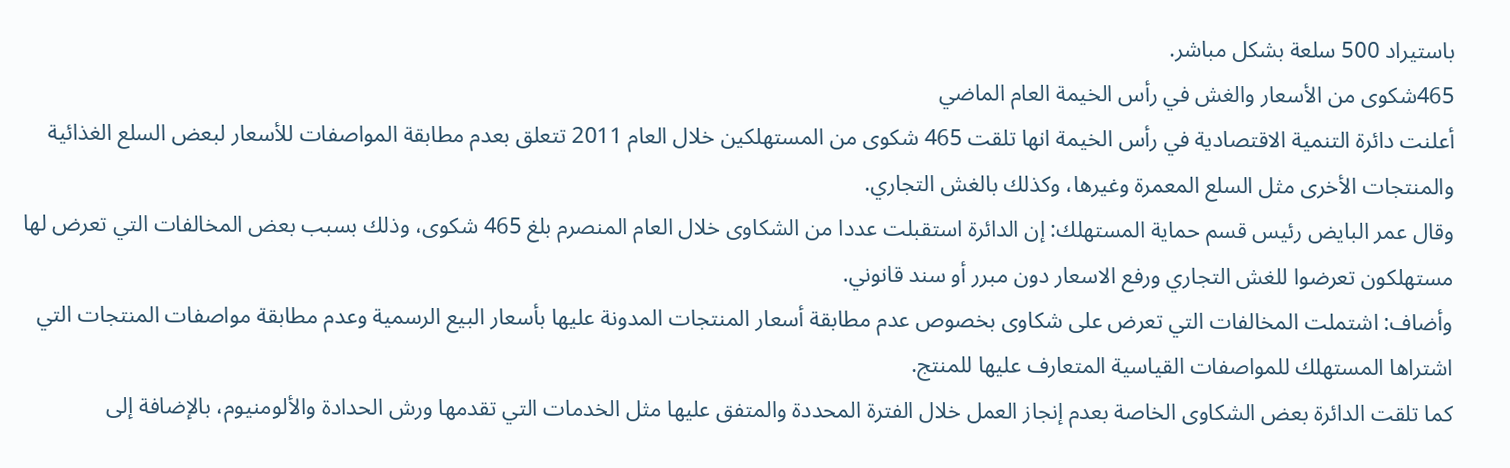باستيراد 500 سلعة بشكل مباشر.
465شكوى من الأسعار والغش في رأس الخيمة العام الماضي
أعلنت دائرة التنمية الاقتصادية في رأس الخيمة انها تلقت 465 شكوى من المستهلكين خلال العام 2011 تتعلق بعدم مطابقة المواصفات للأسعار لبعض السلع الغذائية والمنتجات الأخرى مثل السلع المعمرة وغيرها، وكذلك بالغش التجاري.
وقال عمر البايض رئيس قسم حماية المستهلك: إن الدائرة استقبلت عددا من الشكاوى خلال العام المنصرم بلغ 465 شكوى، وذلك بسبب بعض المخالفات التي تعرض لها مستهلكون تعرضوا للغش التجاري ورفع الاسعار دون مبرر أو سند قانوني.
وأضاف: اشتملت المخالفات التي تعرض على شكاوى بخصوص عدم مطابقة أسعار المنتجات المدونة عليها بأسعار البيع الرسمية وعدم مطابقة مواصفات المنتجات التي اشتراها المستهلك للمواصفات القياسية المتعارف عليها للمنتج.
كما تلقت الدائرة بعض الشكاوى الخاصة بعدم إنجاز العمل خلال الفترة المحددة والمتفق عليها مثل الخدمات التي تقدمها ورش الحدادة والألومنيوم، بالإضافة إلى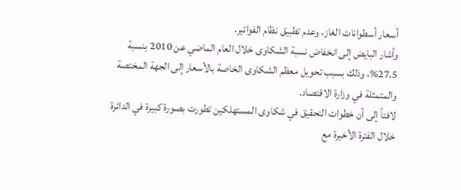أسعار أسطوانات الغاز، وعدم تطبيق نظام الفواتير.
وأشار البايض إلى انخفاض نسبة الشكاوى خلال العام الماضي عن 2010 بنسبة 27.5%، وذلك بسبب تحويل معظم الشكاوى الخاصة بالأسعار إلى الجهة المختصة والمتمثلة في وزارة الاقتصاد.
لافتاً إلى أن خطوات التحقيق في شكاوى المستهلكين تطورت بصورة كبيرة في الدائرة خلال الفترة الأخيرة مع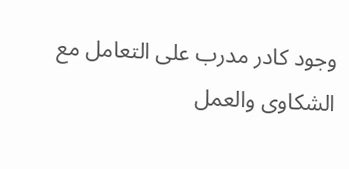وجود كادر مدرب على التعامل مع الشكاوى والعمل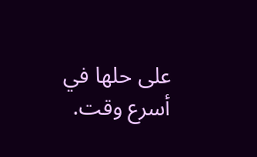على حلها في أسرع وقت.